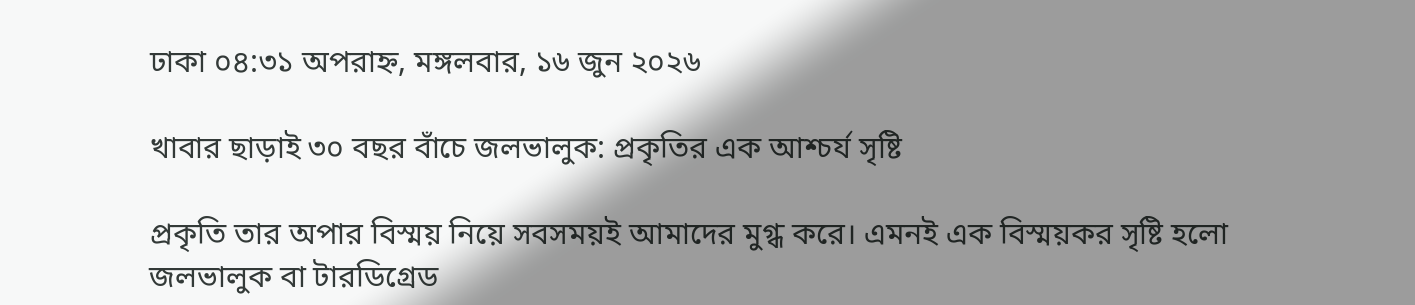ঢাকা ০৪:৩১ অপরাহ্ন, মঙ্গলবার, ১৬ জুন ২০২৬

খাবার ছাড়াই ৩০ বছর বাঁচে জলভালুক: প্রকৃতির এক আশ্চর্য সৃষ্টি

প্রকৃতি তার অপার বিস্ময় নিয়ে সবসময়ই আমাদের মুগ্ধ করে। এমনই এক বিস্ময়কর সৃষ্টি হলো জলভালুক বা টারডিগ্রেড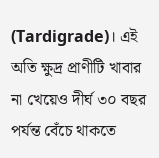(Tardigrade)। এই অতি ক্ষুদ্র প্রাণীটি খাবার না খেয়েও দীর্ঘ ৩০ বছর পর্যন্ত বেঁচে থাকতে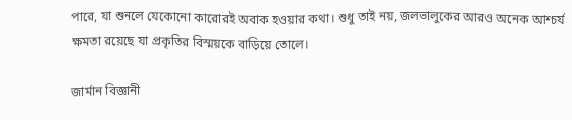পারে, যা শুনলে যেকোনো কারোরই অবাক হওয়ার কথা। শুধু তাই নয়, জলভালুকের আরও অনেক আশ্চর্য ক্ষমতা রয়েছে যা প্রকৃতির বিস্ময়কে বাড়িয়ে তোলে।

জার্মান বিজ্ঞানী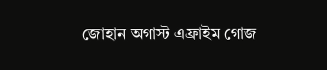জোহান অগাস্ট এফ্রাইম গোজ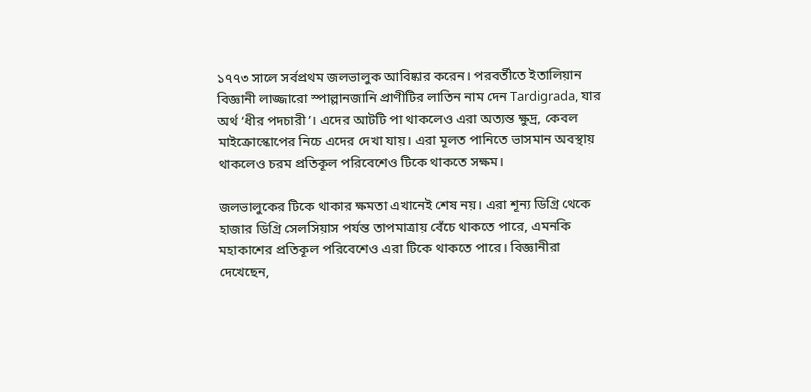১৭৭৩ সালে সর্বপ্রথম জলভালুক আবিষ্কার করেন। পরবর্তীতে ইতালিয়ান বিজ্ঞানী লাজ্জারো স্পাল্লানজানি প্রাণীটির লাতিন নাম দেন Tardigrada, যার অর্থ ‘ধীর পদচারী’। এদের আটটি পা থাকলেও এরা অত্যন্ত ক্ষুদ্র, কেবল মাইক্রোস্কোপের নিচে এদের দেখা যায়। এরা মূলত পানিতে ভাসমান অবস্থায় থাকলেও চরম প্রতিকূল পরিবেশেও টিকে থাকতে সক্ষম।

জলভালুকের টিকে থাকার ক্ষমতা এখানেই শেষ নয়। এরা শূন্য ডিগ্রি থেকে হাজার ডিগ্রি সেলসিয়াস পর্যন্ত তাপমাত্রায় বেঁচে থাকতে পারে, এমনকি মহাকাশের প্রতিকূল পরিবেশেও এরা টিকে থাকতে পারে। বিজ্ঞানীরা দেখেছেন,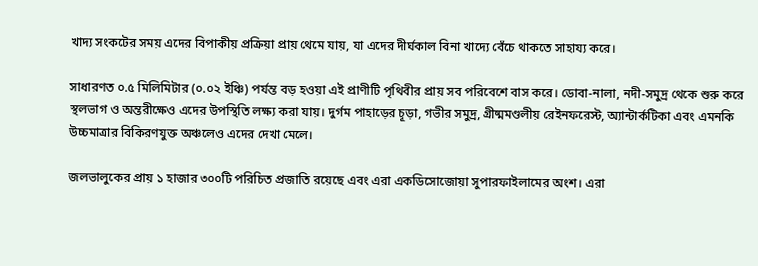খাদ্য সংকটের সময় এদের বিপাকীয় প্রক্রিয়া প্রায় থেমে যায়, যা এদের দীর্ঘকাল বিনা খাদ্যে বেঁচে থাকতে সাহায্য করে।

সাধারণত ০.৫ মিলিমিটার (০.০২ ইঞ্চি) পর্যন্ত বড় হওয়া এই প্রাণীটি পৃথিবীর প্রায় সব পরিবেশে বাস করে। ডোবা-নালা, নদী-সমুদ্র থেকে শুরু করে স্থলভাগ ও অন্তরীক্ষেও এদের উপস্থিতি লক্ষ্য করা যায়। দুর্গম পাহাড়ের চূড়া, গভীর সমুদ্র, গ্রীষ্মমণ্ডলীয় রেইনফরেস্ট, অ্যান্টার্কটিকা এবং এমনকি উচ্চমাত্রার বিকিরণযুক্ত অঞ্চলেও এদের দেখা মেলে।

জলভালুকের প্রায় ১ হাজার ৩০০টি পরিচিত প্রজাতি রয়েছে এবং এরা একডিসোজোয়া সুপারফাইলামের অংশ। এরা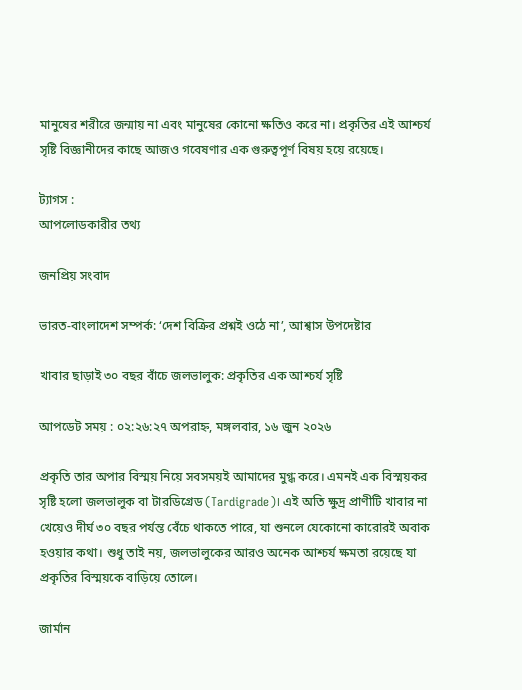মানুষের শরীরে জন্মায় না এবং মানুষের কোনো ক্ষতিও করে না। প্রকৃতির এই আশ্চর্য সৃষ্টি বিজ্ঞানীদের কাছে আজও গবেষণার এক গুরুত্বপূর্ণ বিষয় হয়ে রয়েছে।

ট্যাগস :
আপলোডকারীর তথ্য

জনপ্রিয় সংবাদ

ভারত-বাংলাদেশ সম্পর্ক: ‘দেশ বিক্রির প্রশ্নই ওঠে না’, আশ্বাস উপদেষ্টার

খাবার ছাড়াই ৩০ বছর বাঁচে জলভালুক: প্রকৃতির এক আশ্চর্য সৃষ্টি

আপডেট সময় : ০২:২৬:২৭ অপরাহ্ন, মঙ্গলবার, ১৬ জুন ২০২৬

প্রকৃতি তার অপার বিস্ময় নিয়ে সবসময়ই আমাদের মুগ্ধ করে। এমনই এক বিস্ময়কর সৃষ্টি হলো জলভালুক বা টারডিগ্রেড (Tardigrade)। এই অতি ক্ষুদ্র প্রাণীটি খাবার না খেয়েও দীর্ঘ ৩০ বছর পর্যন্ত বেঁচে থাকতে পারে, যা শুনলে যেকোনো কারোরই অবাক হওয়ার কথা। শুধু তাই নয়, জলভালুকের আরও অনেক আশ্চর্য ক্ষমতা রয়েছে যা প্রকৃতির বিস্ময়কে বাড়িয়ে তোলে।

জার্মান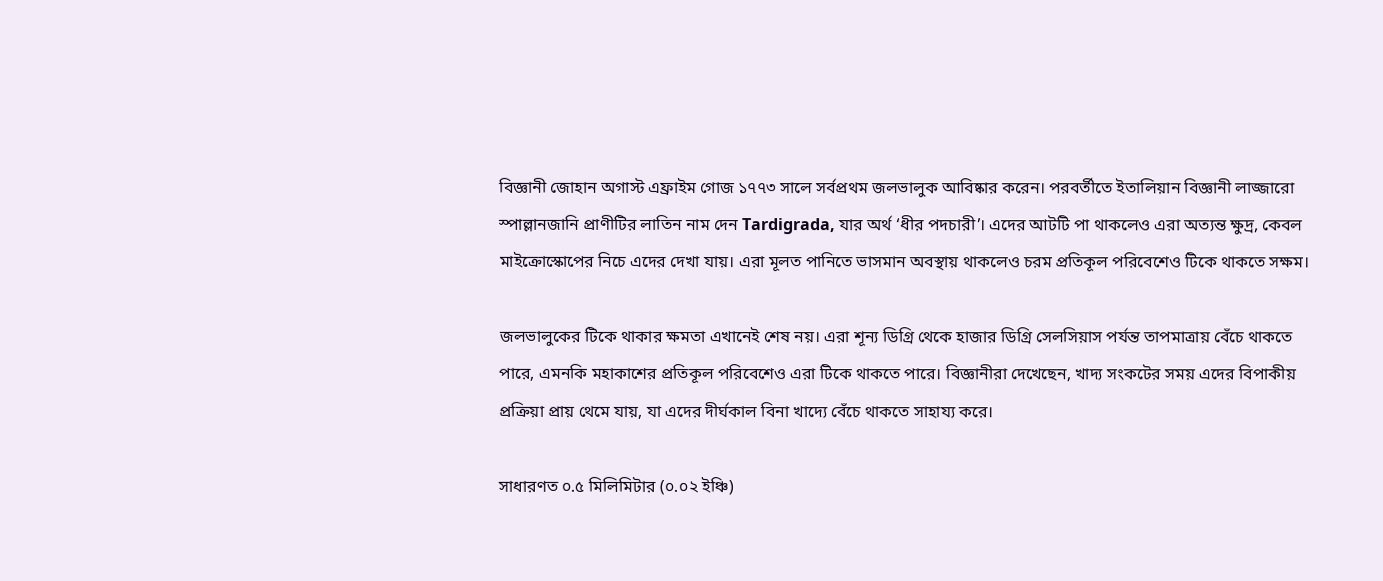বিজ্ঞানী জোহান অগাস্ট এফ্রাইম গোজ ১৭৭৩ সালে সর্বপ্রথম জলভালুক আবিষ্কার করেন। পরবর্তীতে ইতালিয়ান বিজ্ঞানী লাজ্জারো স্পাল্লানজানি প্রাণীটির লাতিন নাম দেন Tardigrada, যার অর্থ ‘ধীর পদচারী’। এদের আটটি পা থাকলেও এরা অত্যন্ত ক্ষুদ্র, কেবল মাইক্রোস্কোপের নিচে এদের দেখা যায়। এরা মূলত পানিতে ভাসমান অবস্থায় থাকলেও চরম প্রতিকূল পরিবেশেও টিকে থাকতে সক্ষম।

জলভালুকের টিকে থাকার ক্ষমতা এখানেই শেষ নয়। এরা শূন্য ডিগ্রি থেকে হাজার ডিগ্রি সেলসিয়াস পর্যন্ত তাপমাত্রায় বেঁচে থাকতে পারে, এমনকি মহাকাশের প্রতিকূল পরিবেশেও এরা টিকে থাকতে পারে। বিজ্ঞানীরা দেখেছেন, খাদ্য সংকটের সময় এদের বিপাকীয় প্রক্রিয়া প্রায় থেমে যায়, যা এদের দীর্ঘকাল বিনা খাদ্যে বেঁচে থাকতে সাহায্য করে।

সাধারণত ০.৫ মিলিমিটার (০.০২ ইঞ্চি)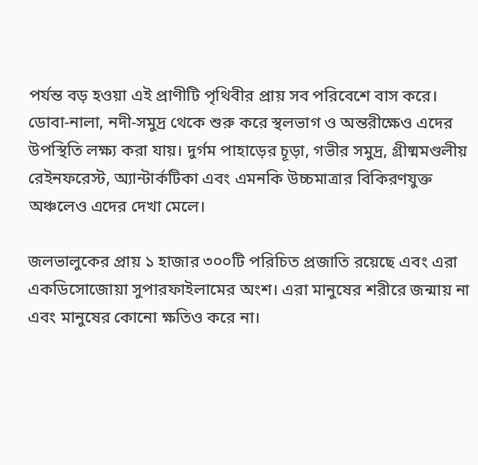পর্যন্ত বড় হওয়া এই প্রাণীটি পৃথিবীর প্রায় সব পরিবেশে বাস করে। ডোবা-নালা, নদী-সমুদ্র থেকে শুরু করে স্থলভাগ ও অন্তরীক্ষেও এদের উপস্থিতি লক্ষ্য করা যায়। দুর্গম পাহাড়ের চূড়া, গভীর সমুদ্র, গ্রীষ্মমণ্ডলীয় রেইনফরেস্ট, অ্যান্টার্কটিকা এবং এমনকি উচ্চমাত্রার বিকিরণযুক্ত অঞ্চলেও এদের দেখা মেলে।

জলভালুকের প্রায় ১ হাজার ৩০০টি পরিচিত প্রজাতি রয়েছে এবং এরা একডিসোজোয়া সুপারফাইলামের অংশ। এরা মানুষের শরীরে জন্মায় না এবং মানুষের কোনো ক্ষতিও করে না।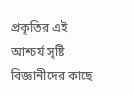প্রকৃতির এই আশ্চর্য সৃষ্টি বিজ্ঞানীদের কাছে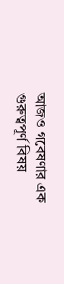আজও গবেষণার এক গুরুত্বপূর্ণ বিষয়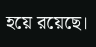হয়ে রয়েছে।